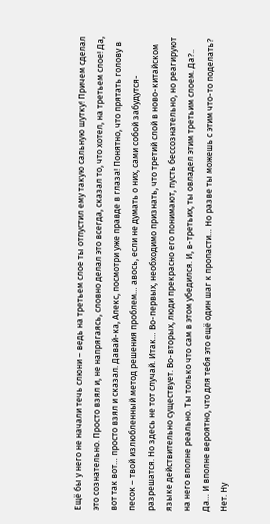Ещё бы у него не начали течь слюни – ведь на третьем слое ты отпустил ему такую сальную шутку! Причем сделал это сознательно. Просто взял и, не напрягаясь, словно делал это всегда, сказал то, что хотел, на третьем слое! Да, вот так вот… просто взял и сказал. Давай-ка, Алекс, посмотри уже правде в глаза! Понятно, что прятать голову в песок – твой излюбленный метод решения проблем… авось, если не думать о них, сами собой забудутся-разрешатся. Но здесь не тот случай. Итак… Во-первых, необходимо признать, что третий слой в ново-китайском языке действительно существует. Во-вторых, люди прекрасно его понимают, пусть бессознательно, но реагируют на него вполне реально. Ты только что сам в этом убедился. И, в-третьих, ты овладел этим третьим слоем. Да?.. Да… И вполне вероятно, что для тебя это ещё один шаг к пропасти… Но разве ты можешь с этим что-то поделать? Нет. Ну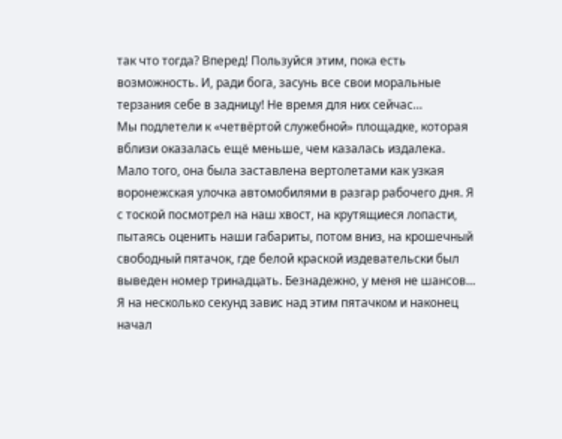так что тогда? Вперед! Пользуйся этим, пока есть возможность. И, ради бога, засунь все свои моральные терзания себе в задницу! Не время для них сейчас…
Мы подлетели к «четвёртой служебной» площадке, которая вблизи оказалась ещё меньше, чем казалась издалека. Мало того, она была заставлена вертолетами как узкая воронежская улочка автомобилями в разгар рабочего дня. Я с тоской посмотрел на наш хвост, на крутящиеся лопасти, пытаясь оценить наши габариты, потом вниз, на крошечный свободный пятачок, где белой краской издевательски был выведен номер тринадцать. Безнадежно, у меня не шансов… Я на несколько секунд завис над этим пятачком и наконец начал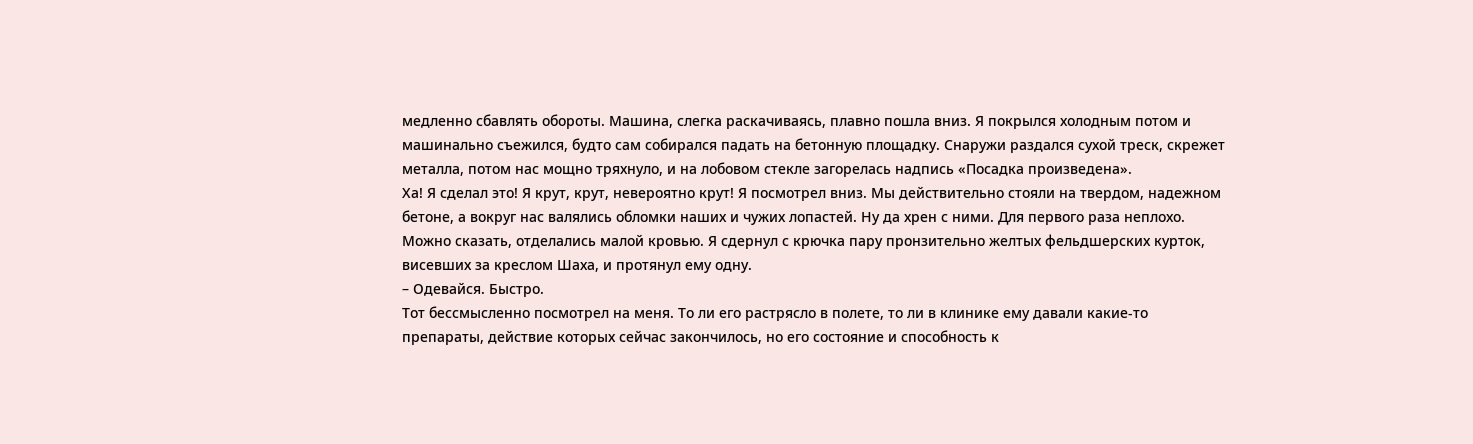медленно сбавлять обороты. Машина, слегка раскачиваясь, плавно пошла вниз. Я покрылся холодным потом и машинально съежился, будто сам собирался падать на бетонную площадку. Снаружи раздался сухой треск, скрежет металла, потом нас мощно тряхнуло, и на лобовом стекле загорелась надпись «Посадка произведена».
Ха! Я сделал это! Я крут, крут, невероятно крут! Я посмотрел вниз. Мы действительно стояли на твердом, надежном бетоне, а вокруг нас валялись обломки наших и чужих лопастей. Ну да хрен с ними. Для первого раза неплохо. Можно сказать, отделались малой кровью. Я сдернул с крючка пару пронзительно желтых фельдшерских курток, висевших за креслом Шаха, и протянул ему одну.
– Одевайся. Быстро.
Тот бессмысленно посмотрел на меня. То ли его растрясло в полете, то ли в клинике ему давали какие-то препараты, действие которых сейчас закончилось, но его состояние и способность к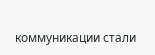коммуникации стали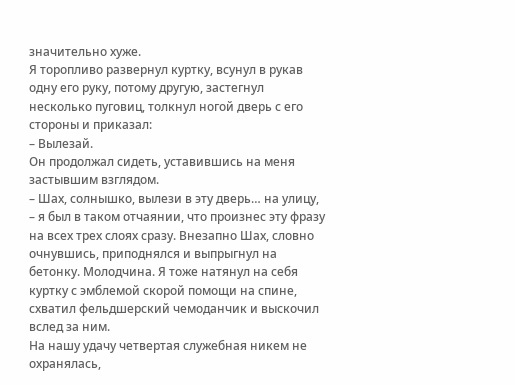значительно хуже.
Я торопливо развернул куртку, всунул в рукав одну его руку, потому другую, застегнул несколько пуговиц, толкнул ногой дверь с его стороны и приказал:
– Вылезай.
Он продолжал сидеть, уставившись на меня застывшим взглядом.
– Шах, солнышко, вылези в эту дверь… на улицу, – я был в таком отчаянии, что произнес эту фразу на всех трех слоях сразу. Внезапно Шах, словно очнувшись, приподнялся и выпрыгнул на бетонку. Молодчина. Я тоже натянул на себя куртку с эмблемой скорой помощи на спине, схватил фельдшерский чемоданчик и выскочил вслед за ним.
На нашу удачу четвертая служебная никем не охранялась,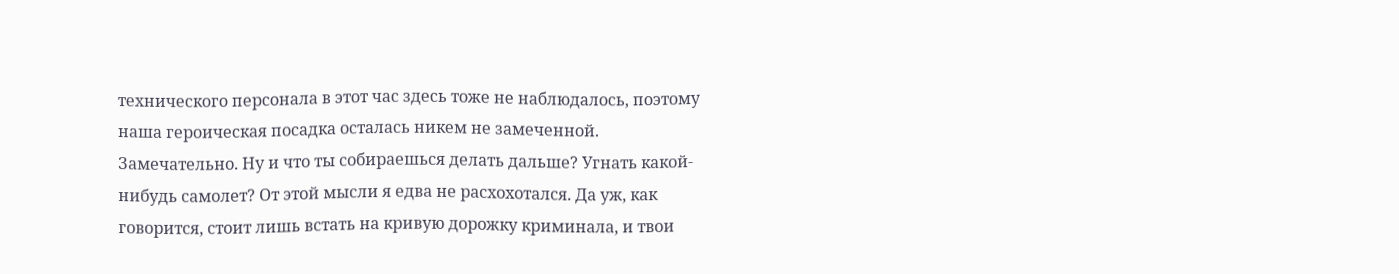технического персонала в этот час здесь тоже не наблюдалось, поэтому наша героическая посадка осталась никем не замеченной. Замечательно. Ну и что ты собираешься делать дальше? Угнать какой-нибудь самолет? От этой мысли я едва не расхохотался. Да уж, как говорится, стоит лишь встать на кривую дорожку криминала, и твои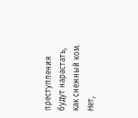преступления будут нарастать, как снежный ком. Нет,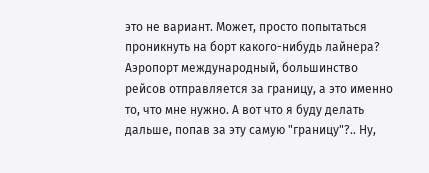это не вариант. Может, просто попытаться проникнуть на борт какого-нибудь лайнера? Аэропорт международный, большинство рейсов отправляется за границу, а это именно то, что мне нужно. А вот что я буду делать дальше, попав за эту самую "границу"?.. Ну,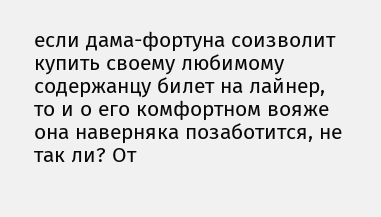если дама-фортуна соизволит купить своему любимому содержанцу билет на лайнер, то и о его комфортном вояже она наверняка позаботится, не так ли? От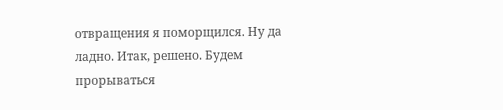отвращения я поморщился. Ну да ладно. Итак, решено. Будем прорываться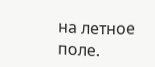на летное поле.